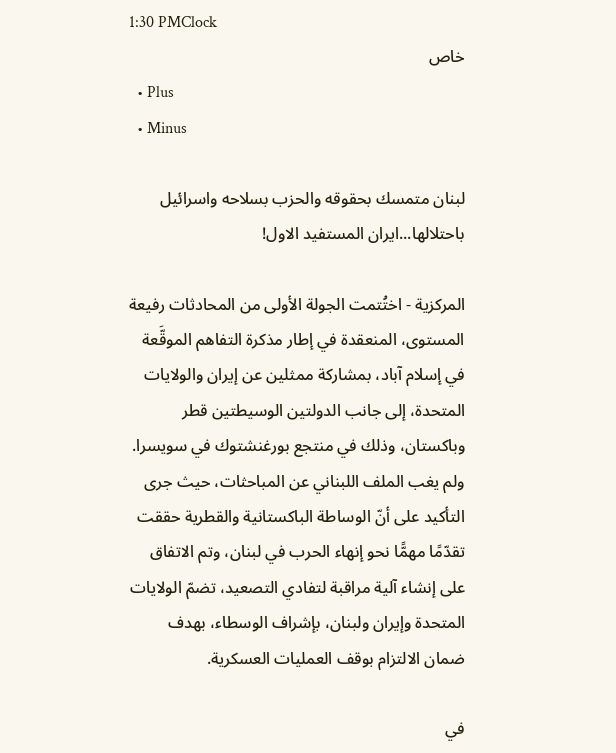1:30 PMClock
خاص
  • Plus
  • Minus

لبنان متمسك بحقوقه والحزب بسلاحه واسرائيل باحتلالها...ايران المستفيد الاول!

المركزية - اختُتمت الجولة الأولى من المحادثات رفيعة المستوى، المنعقدة في إطار مذكرة التفاهم الموقَّعة في إسلام آباد، بمشاركة ممثلين عن إيران والولايات المتحدة، إلى جانب الدولتين الوسيطتين قطر وباكستان، وذلك في منتجع بورغنشتوك في سويسرا. ولم يغب الملف اللبناني عن المباحثات، حيث جرى التأكيد على أنّ الوساطة الباكستانية والقطرية حققت تقدّمًا مهمًّا نحو إنهاء الحرب في لبنان، وتم الاتفاق على إنشاء آلية مراقبة لتفادي التصعيد، تضمّ الولايات المتحدة وإيران ولبنان، بإشراف الوسطاء، بهدف ضمان الالتزام بوقف العمليات العسكرية.

في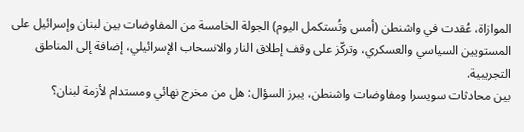الموازاة، عُقدت في واشنطن (أمس وتُستكمل اليوم) الجولة الخامسة من المفاوضات بين لبنان وإسرائيل على المستويين السياسي والعسكري، وتركّز على وقف إطلاق النار والانسحاب الإسرائيلي، إضافة إلى المناطق التجريبية.
بين محادثات سويسرا ومفاوضات واشنطن، يبرز السؤال: هل من مخرج نهائي ومستدام لأزمة لبنان؟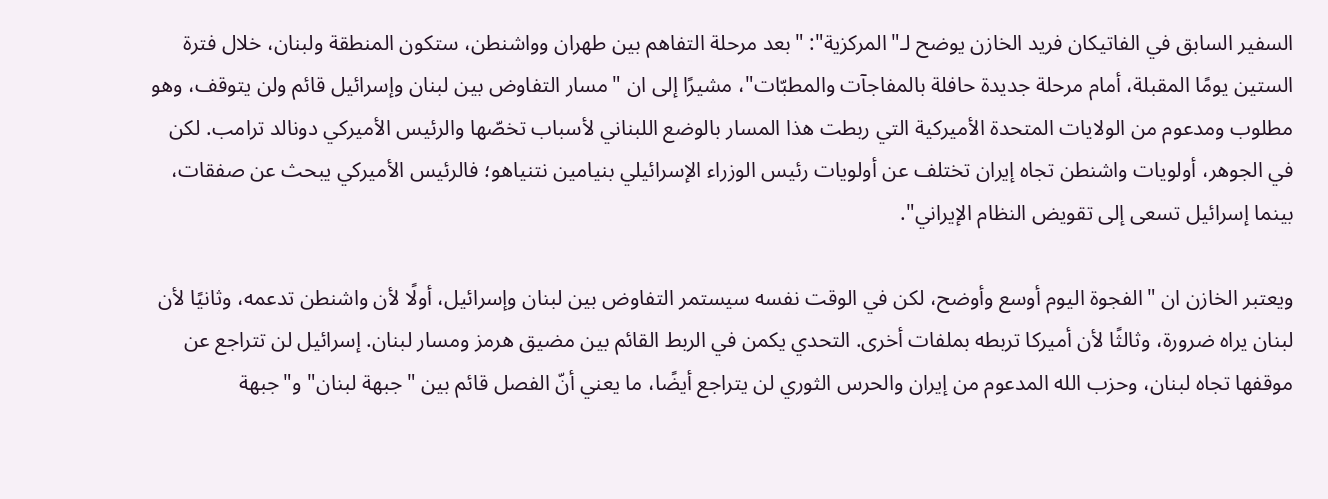السفير السابق في الفاتيكان فريد الخازن يوضح لـ"المركزية": "بعد مرحلة التفاهم بين طهران وواشنطن، ستكون المنطقة ولبنان، خلال فترة الستين يومًا المقبلة، أمام مرحلة جديدة حافلة بالمفاجآت والمطبّات"، مشيرًا إلى ان "مسار التفاوض بين لبنان وإسرائيل قائم ولن يتوقف، وهو مطلوب ومدعوم من الولايات المتحدة الأميركية التي ربطت هذا المسار بالوضع اللبناني لأسباب تخصّها والرئيس الأميركي دونالد ترامب. لكن في الجوهر، أولويات واشنطن تجاه إيران تختلف عن أولويات رئيس الوزراء الإسرائيلي بنيامين نتنياهو؛ فالرئيس الأميركي يبحث عن صفقات، بينما إسرائيل تسعى إلى تقويض النظام الإيراني".

ويعتبر الخازن ان "الفجوة اليوم أوسع وأوضح، لكن في الوقت نفسه سيستمر التفاوض بين لبنان وإسرائيل، أولًا لأن واشنطن تدعمه، وثانيًا لأن لبنان يراه ضرورة، وثالثًا لأن أميركا تربطه بملفات أخرى. التحدي يكمن في الربط القائم بين مضيق هرمز ومسار لبنان. إسرائيل لن تتراجع عن موقفها تجاه لبنان، وحزب الله المدعوم من إيران والحرس الثوري لن يتراجع أيضًا، ما يعني أنّ الفصل قائم بين "جبهة لبنان" و"جبهة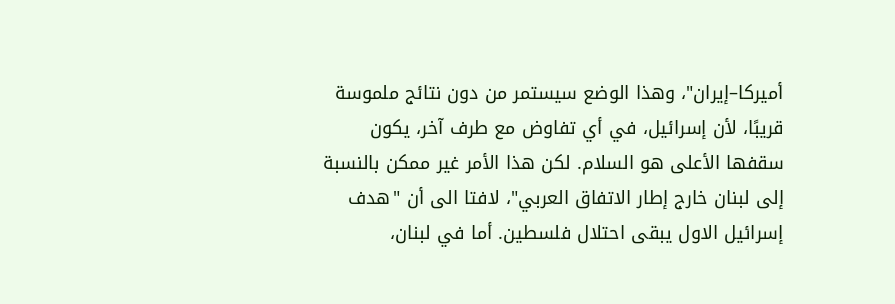أميركا–إيران"، وهذا الوضع سيستمر من دون نتائج ملموسة قريبًا، لأن إسرائيل، في أي تفاوض مع طرف آخر، يكون سقفها الأعلى هو السلام. لكن هذا الأمر غير ممكن بالنسبة إلى لبنان خارج إطار الاتفاق العربي"، لافتا الى أن "هدف إسرائيل الاول يبقى احتلال فلسطين. أما في لبنان،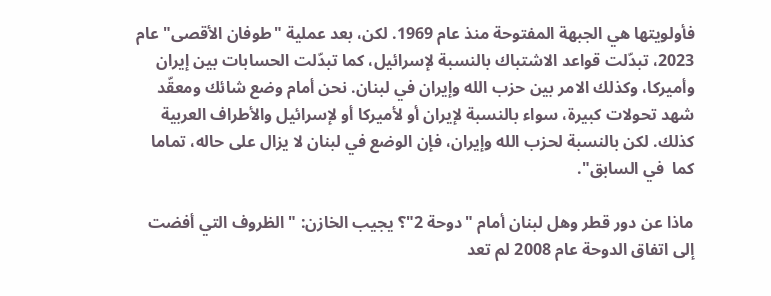فأولويتها هي الجبهة المفتوحة منذ عام 1969. لكن، بعد عملية "طوفان الأقصى" عام 2023، تبدّلت قواعد الاشتباك بالنسبة لإسرائيل، كما تبدّلت الحسابات بين إيران وأميركا، وكذلك الامر بين حزب الله وإيران في لبنان. نحن أمام وضع شائك ومعقّد شهد تحولات كبيرة، سواء بالنسبة لإيران أو لأميركا أو لإسرائيل والأطراف العربية كذلك. لكن بالنسبة لحزب الله وإيران، فإن الوضع في لبنان لا يزال على حاله، تماما كما  في السابق".

ماذا عن دور قطر وهل لبنان أمام "دوحة 2"؟ يجيب الخازن: "الظروف التي أفضت إلى اتفاق الدوحة عام 2008 لم تعد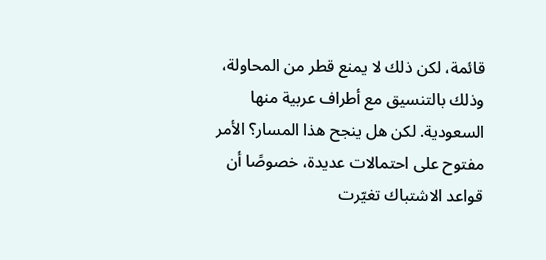قائمة، لكن ذلك لا يمنع قطر من المحاولة، وذلك بالتنسيق مع أطراف عربية منها السعودية. لكن هل ينجح هذا المسار؟ الأمر مفتوح على احتمالات عديدة، خصوصًا أن قواعد الاشتباك تغيّرت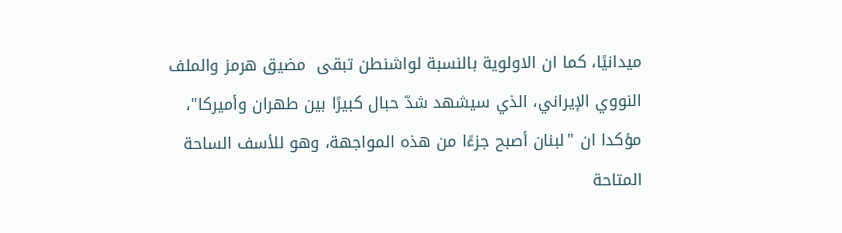ميدانيًا، كما ان الاولوية بالنسبة لواشنطن تبقى  مضيق هرمز والملف النووي الإيراني، الذي سيشهد شدّ حبال كبيرًا بين طهران وأميركا"، مؤكدا ان "لبنان أصبح جزءًا من هذه المواجهة، وهو للأسف الساحة المتاحة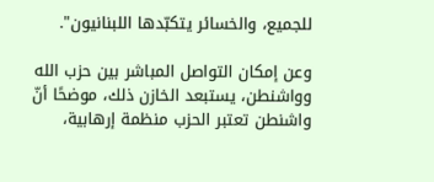للجميع، والخسائر يتكبّدها اللبنانيون".

وعن إمكان التواصل المباشر بين حزب الله وواشنطن، يستبعد الخازن ذلك، موضحًا أنّ واشنطن تعتبر الحزب منظمة إرهابية،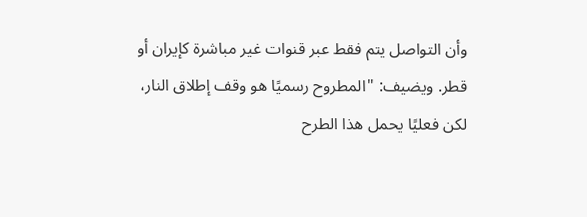وأن التواصل يتم فقط عبر قنوات غير مباشرة كإيران أو قطر. ويضيف: "المطروح رسميًا هو وقف إطلاق النار، لكن فعليًا يحمل هذا الطرح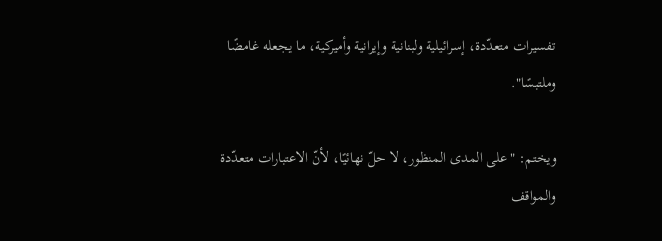تفسيرات متعدّدة، إسرائيلية ولبنانية وإيرانية وأميركية، ما يجعله غامضًا وملتبسًا".

ويختم: "على المدى المنظور، لا حلّ نهائيًا، لأنّ الاعتبارات متعدّدة والمواقف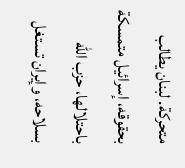متحركة. لبنان يطالب بحقوقه، إسرائيل متمسكة باحتلالها، حزب الله بسلاحه، وإيران تستغل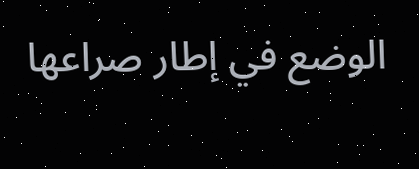الوضع في إطار صراعها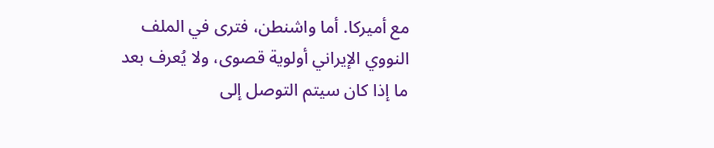مع أميركا. أما واشنطن، فترى في الملف النووي الإيراني أولوية قصوى، ولا يُعرف بعد ما إذا كان سيتم التوصل إلى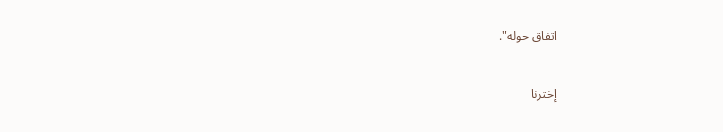اتفاق حوله".


إخترنا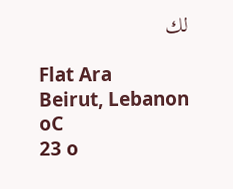لك

Flat Ara
Beirut, Lebanon
oC
23 o